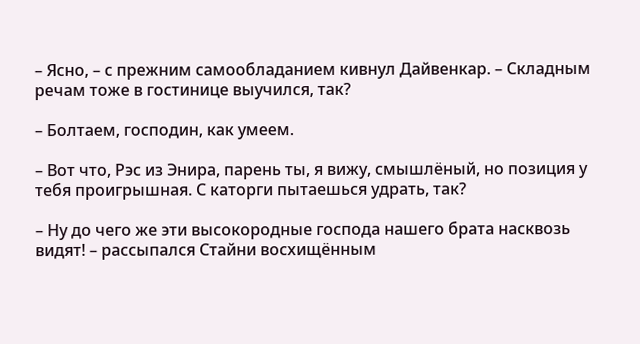– Ясно, – с прежним самообладанием кивнул Дайвенкар. – Складным речам тоже в гостинице выучился, так?

– Болтаем, господин, как умеем.

– Вот что, Рэс из Энира, парень ты, я вижу, смышлёный, но позиция у тебя проигрышная. С каторги пытаешься удрать, так?

– Ну до чего же эти высокородные господа нашего брата насквозь видят! – рассыпался Стайни восхищённым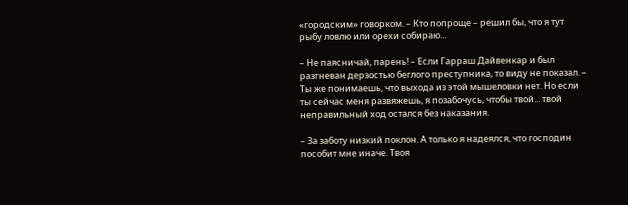«городским» говорком. – Кто попроще – решил бы, что я тут рыбу ловлю или орехи собираю...

– Не паясничай, парень! – Если Гарраш Дайвенкар и был разгневан дерзостью беглого преступника, то виду не показал. – Ты же понимаешь, что выхода из этой мышеловки нет. Но если ты сейчас меня развяжешь, я позабочусь, чтобы твой... твой неправильный ход остался без наказания.

– За заботу низкий поклон. А только я надеялся, что господин пособит мне иначе. Твоя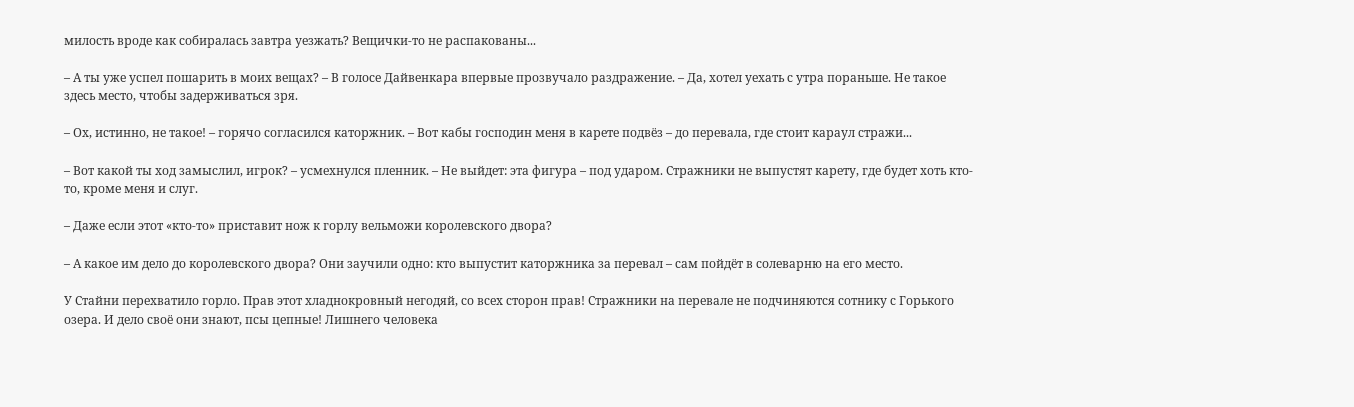милость вроде как собиралась завтра уезжать? Вещички-то не распакованы...

– А ты уже успел пошарить в моих вещах? – В голосе Дайвенкара впервые прозвучало раздражение. – Да, хотел уехать с утра пораньше. Не такое здесь место, чтобы задерживаться зря.

– Ох, истинно, не такое! – горячо согласился каторжник. – Вот кабы господин меня в карете подвёз – до перевала, где стоит караул стражи...

– Вот какой ты ход замыслил, игрок? – усмехнулся пленник. – Не выйдет: эта фигура – под ударом. Стражники не выпустят карету, где будет хоть кто-то, кроме меня и слуг.

– Даже если этот «кто-то» приставит нож к горлу вельможи королевского двора?

– А какое им дело до королевского двора? Они заучили одно: кто выпустит каторжника за перевал – сам пойдёт в солеварню на его место.

У Стайни перехватило горло. Прав этот хладнокровный негодяй, со всех сторон прав! Стражники на перевале не подчиняются сотнику с Горького озера. И дело своё они знают, псы цепные! Лишнего человека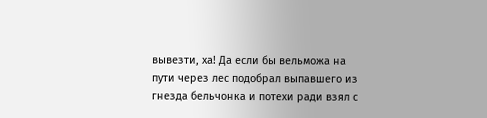вывезти, ха! Да если бы вельможа на пути через лес подобрал выпавшего из гнезда бельчонка и потехи ради взял с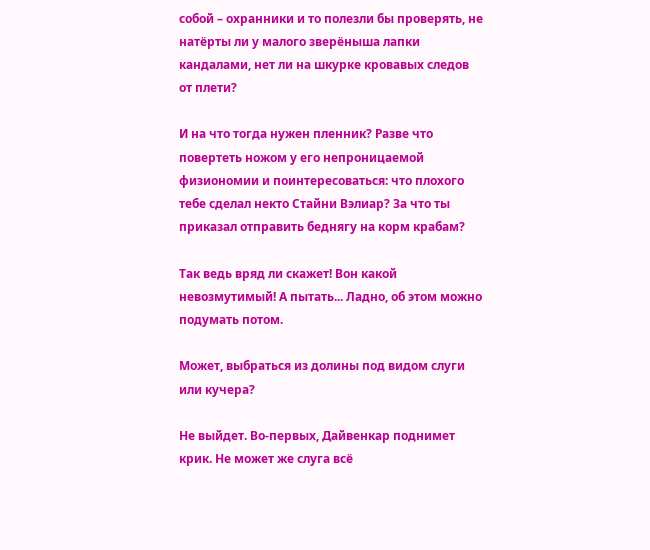собой – охранники и то полезли бы проверять, не натёрты ли у малого зверёныша лапки кандалами, нет ли на шкурке кровавых следов от плети?

И на что тогда нужен пленник? Разве что повертеть ножом у его непроницаемой физиономии и поинтересоваться: что плохого тебе сделал некто Стайни Вэлиар? За что ты приказал отправить беднягу на корм крабам?

Так ведь вряд ли скажет! Вон какой невозмутимый! А пытать... Ладно, об этом можно подумать потом.

Может, выбраться из долины под видом слуги или кучера?

Не выйдет. Во-первых, Дайвенкар поднимет крик. Не может же слуга всё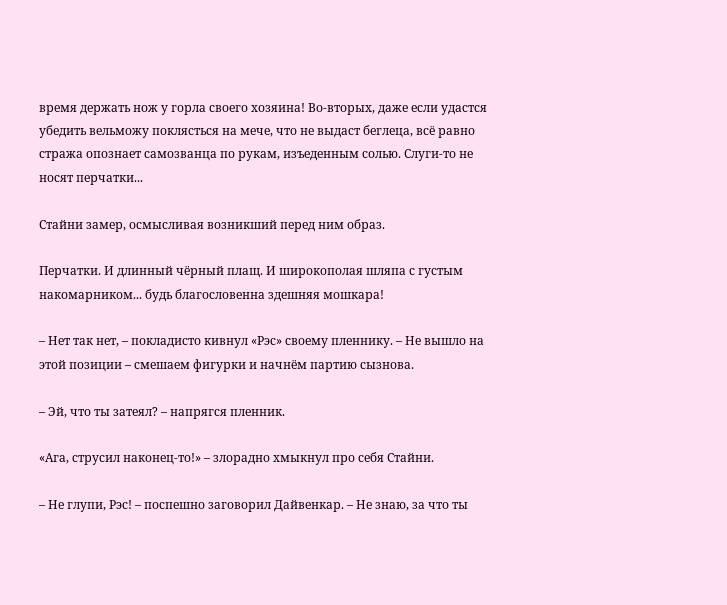время держать нож у горла своего хозяина! Во-вторых, даже если удастся убедить вельможу поклясться на мече, что не выдаст беглеца, всё равно стража опознает самозванца по рукам, изъеденным солью. Слуги-то не носят перчатки...

Стайни замер, осмысливая возникший перед ним образ.

Перчатки. И длинный чёрный плащ. И широкополая шляпа с густым накомарником... будь благословенна здешняя мошкара!

– Нет так нет, – покладисто кивнул «Рэс» своему пленнику. – Не вышло на этой позиции – смешаем фигурки и начнём партию сызнова.

– Эй, что ты затеял? – напрягся пленник.

«Ага, струсил наконец-то!» – злорадно хмыкнул про себя Стайни.

– Не глупи, Рэс! – поспешно заговорил Дайвенкар. – Не знаю, за что ты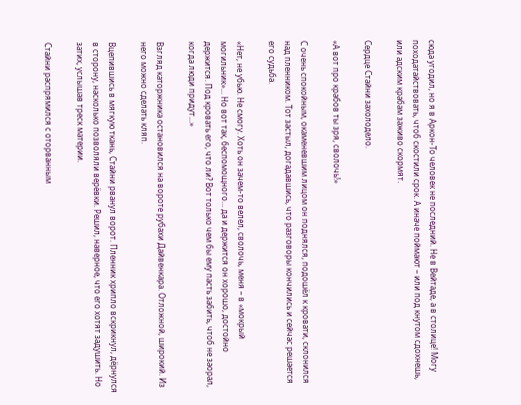сюда угодил, но я в Аркон-То человек не последний. Не в Вейтаде, а в столице! Могу походатайствовать, чтоб скостили срок. А иначе поймают – или под кнутом сдохнешь, или адским крабам заживо скормят.

Сердце Стайни захолодело.

«А вот про крабов ты зря, сволочь!»

С очень спокойным, окаменевшим лицом он поднялся, подошёл к кровати, склонился над пленником. Тот застыл, догадавшись, что разговоры кончились и сейчас решается его судьба.

«Нет, не убью. Не смогу. Хоть он зачем-то велел, сволочь, меня – в «мокрый могильник»... Но вот так, беспомощного... да и держится он хорошо, достойно держится. Под кровать его, что ли? Вот только чем бы ему пасть забить, чтоб не заорал, когда люди придут...»

Взгляд каторжника остановился на вороте рубахи Дайвенкара. Отложной, широкий. Из него можно сделать кляп.

Вцепившись в мягкую ткань, Стайни рванул ворот. Пленник хрипло вскрикнул, дёрнулся в сторону, насколько позволяли верёвки. Решил, наверное, что его хотят задушить. Но затих, услышав треск материи.

Стайни распрямился с оторванным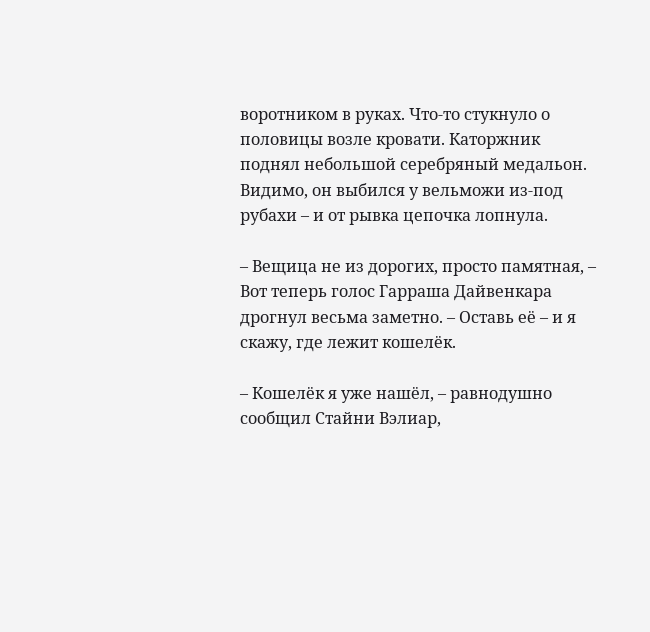воротником в руках. Что-то стукнуло о половицы возле кровати. Каторжник поднял небольшой серебряный медальон. Видимо, он выбился у вельможи из-под рубахи – и от рывка цепочка лопнула.

– Вещица не из дорогих, просто памятная, – Вот теперь голос Гарраша Дайвенкара дрогнул весьма заметно. – Оставь её – и я скажу, где лежит кошелёк.

– Кошелёк я уже нашёл, – равнодушно сообщил Стайни Вэлиар,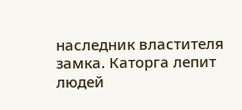наследник властителя замка. Каторга лепит людей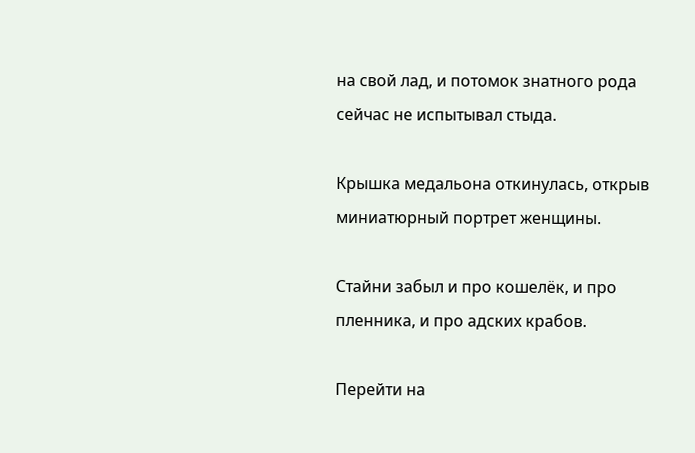на свой лад, и потомок знатного рода сейчас не испытывал стыда.

Крышка медальона откинулась, открыв миниатюрный портрет женщины.

Стайни забыл и про кошелёк, и про пленника, и про адских крабов.

Перейти на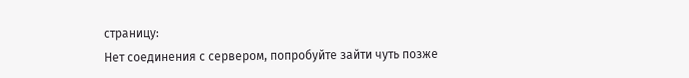страницу:
Нет соединения с сервером, попробуйте зайти чуть позже